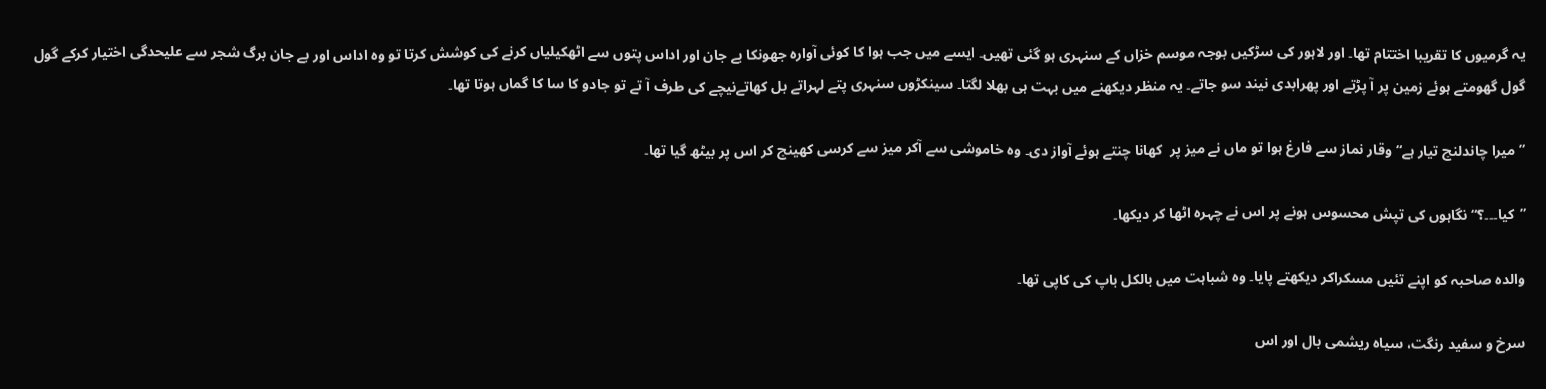یہ گرمیوں کا تقریبا اختتام تھا۔ اور لاہور کی سڑکیں بوجہ موسم خزاں کے سنہری ہو گئی تھیں۔ ایسے میں جب ہوا کا کوئی آوارہ جھونکا بے جان اور اداس پتوں سے اٹھکیلیاں کرنے کی کوشش کرتا تو وہ اداس اور بے جان برگ شجر سے علیحدگی اختیار کرکے گول گول گھومتے ہوئے زمین پر آ پڑتے اور پھرابدی نیند سو جاتے۔ یہ منظر دیکھنے میں بہت ہی بھلا لگتا۔ سینکڑوں سنہری پتے لہراتے بل کھاتےنیچے کی طرف آ تے تو جادو کا سا کا گماں ہوتا تھا۔

” میرا چاندلنچ تیار ہے“وقار نماز سے فارغ ہوا تو ماں نے میز پر  کھانا چنتے ہوئے آواز دی۔ وہ خاموشی سے آکر میز سے کرسی کھینچ کر اس پر بیٹھ گیا تھا۔

”کیا۔۔۔؟“نگاہوں کی تپش محسوس ہونے پر اس نے چہرہ اٹھا کر دیکھا۔

والدہ صاحبہ کو اپنے تئیں مسکراکر دیکھتے پایا۔ وہ شباہت میں بالکل باپ کی کاپی تھا۔

سرخ و سفید رنگت، سیاہ ریشمی بال اور اس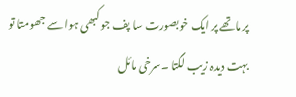پر ماتھے پر ایک خوبصورت سا پف جو کبھی ہوا سے جھومتا تو بہت دیدہ زیب لگتا ۔سرخی مائل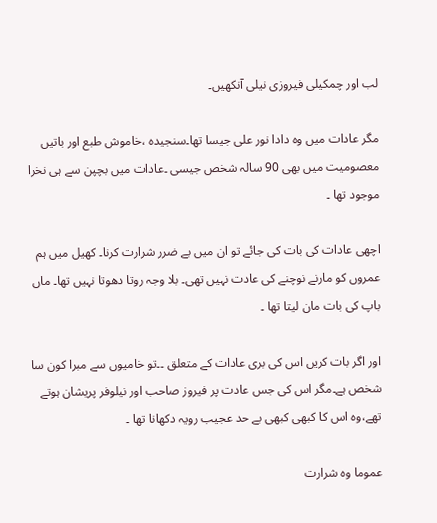لب اور چمکیلی فیروزی نیلی آنکھیں۔

مگر عادات میں وہ دادا نور علی جیسا تھا۔سنجیدہ ،خاموش طبع اور باتیں معصومیت میں بھی 90 سالہ شخص جیسی ۔عادات میں بچپن سے ہی نخرا موجود تھا ۔

اچھی عادات کی بات کی جائے تو ان میں بے ضرر شرارت کرنا۔ کھیل میں ہم عمروں کو مارنے نوچنے کی عادت نہیں تھی۔ بلا وجہ روتا دھوتا نہیں تھا۔ ماں باپ کی بات مان لیتا تھا ۔

اور اگر بات کریں اس کی بری عادات کے متعلق ۔۔تو خامیوں سے مبرا کون سا شخص ہے۔مگر اس کی جس عادت پر فیروز صاحب اور نیلوفر پریشان ہوتے تھے،وہ اس کا کبھی کبھی بے حد عجیب رویہ دکھانا تھا ۔

عموما وہ شرارت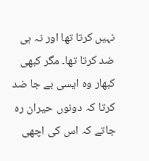نہیں کرتا تھا اور نہ ہی ضد کرتا تھا۔ مگر کبھی کبھار وہ ایسی بے جا ضد کرتا کہ دونوں حیران رہ جاتے کہ اس کی اچھی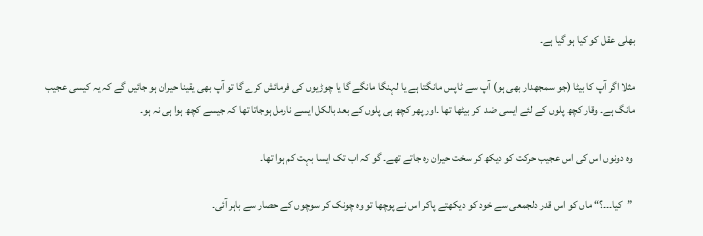بھلی عقل کو کیا ہو گیا ہے۔

مثلا اگر آپ کا بیٹا (جو سمجھدار بھی ہو) آپ سے ٹاپس مانگتا ہے یا لہنگا مانگے گا یا چوڑیوں کی فرمائش کرے گا تو آپ بھی یقینا حیران ہو جائیں گے کہ یہ کیسی عجیب مانگ ہے۔ وقار کچھ پلوں کے لئے ایسی ضد  کر بیٹھا تھا ۔اور پھر کچھ ہی پلوں کے بعد بالکل ایسے نارمل ہوجاتا تھا کہ جیسے کچھ ہوا ہی نہ ہو۔

 وہ دونوں اس کی اس عجیب حرکت کو دیکھ کر سخت حیران رہ جاتے تھے۔ گو کہ اب تک ایسا بہت کم ہوا تھا۔

 ”کیا۔۔۔؟“ ماں کو اس قدر دلجمعی سے خود کو دیکھتے پاکر اس نے پوچھا تو وہ چونک کر سوچوں کے حصار سے باہر آئی۔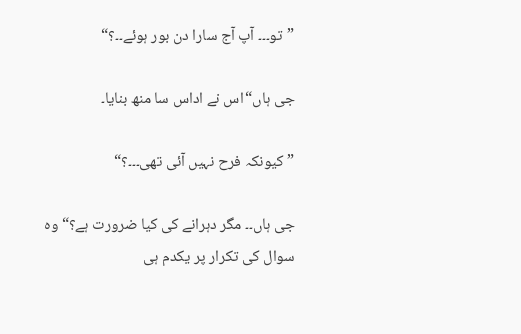”تو۔۔۔ آپ آج سارا دن بور ہوئے۔۔؟“

جی ہاں“اس نے اداس سا منھ بنایا۔

” کیونکہ فرح نہیں آئی تھی۔۔۔؟“

جی ہاں۔۔ مگر دہرانے کی کیا ضرورت ہے؟“ وہ سوال کی تکرار پر یکدم ہی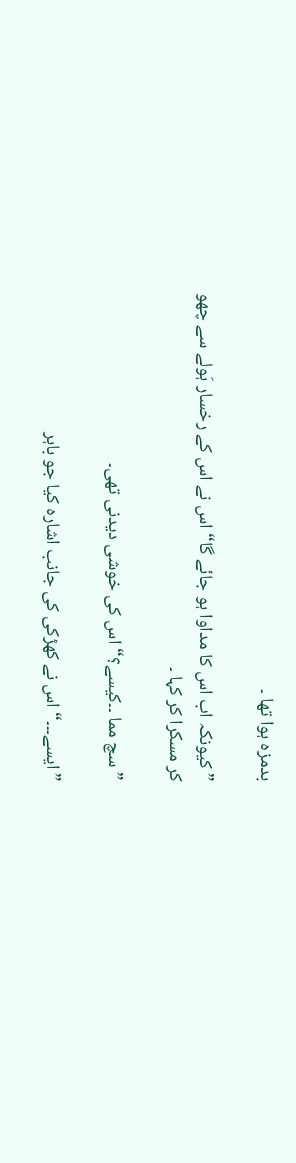بدمزہ ہوا تھا ۔

”کیونکہ اب اس کا مداوا ہو جائے گا“ اس نے اس کے رخسار ہَولے سے چھو کر مسکرا کر کہا ۔

”سچ مما ۔۔کیسے؟“ اس کی خوشی دیدنی تھی۔

” ایسے۔۔۔“ اس نے کھڑکی کی جانب اشارہ کیا جو باہر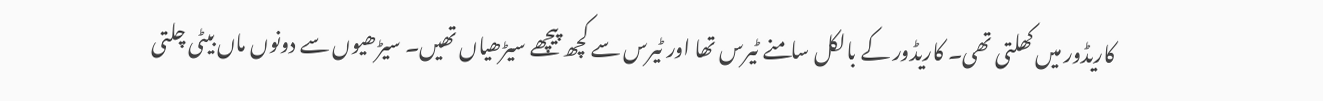کاریڈور میں کھلتی تھی۔ کاریڈور کے بالکل سامنے ٹیرس تھا اور ٹیرس سے کچھ پیچھے سیڑھیاں تھیں۔ سیڑھیوں سے دونوں ماں بیٹی چلتی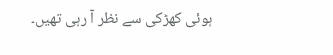ہوئی کھڑکی سے نظر آ رہی تھیں۔